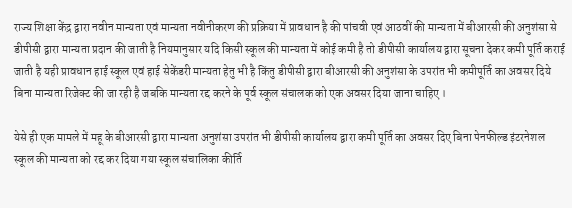राज्य शिक्षा केंद्र द्वारा नवीन मान्यता एवं मान्यता नवीनीकरण की प्रक्रिया में प्रावधान है की पांचवी एवं आठवीं की मान्यता में बीआरसी की अनुशंसा से डीपीसी द्वारा मान्यता प्रदान की जाती है नियमानुसार यदि किसी स्कूल की मान्यता में कोई कमी है तो डीपीसी कार्यालय द्वारा सूचना देकर कमी पूर्ति कराई जाती है यही प्रावधान हाई स्कूल एवं हाई सेकेंडरी मान्यता हेतु भी है किंतु डीपीसी द्वारा बीआरसी की अनुशंसा के उपरांत भी कमीपूर्ति का अवसर दिये बिना मान्यता रिजेक्ट की जा रही है जबकि मान्यता रद्द करने के पूर्व स्कूल संचालक को एक अवसर दिया जाना चाहिए ।

येसे ही एक मामले में महू के बीआरसी द्वारा मान्यता अनुशंसा उपरांत भी डीपीसी कार्यालय द्वारा कमी पूर्ति का अवसर दिए बिना पेनफील्ड इंटरनेशल स्कूल की मान्यता को रद्द कर दिया गया स्कूल संचालिका कीर्ति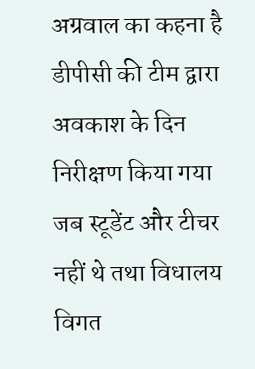अग्रवाल का कहना है डीपीसी की टीम द्वारा अवकाश के दिन निरीक्षण किया गया जब स्टूडेंट और टीचर नहीं थे तथा विधालय विगत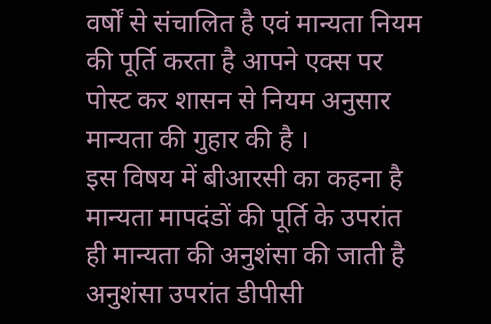वर्षों से संचालित है एवं मान्यता नियम की पूर्ति करता है आपने एक्स पर पोस्ट कर शासन से नियम अनुसार मान्यता की गुहार की है ।
इस विषय में बीआरसी का कहना है मान्यता मापदंडों की पूर्ति के उपरांत ही मान्यता की अनुशंसा की जाती है अनुशंसा उपरांत डीपीसी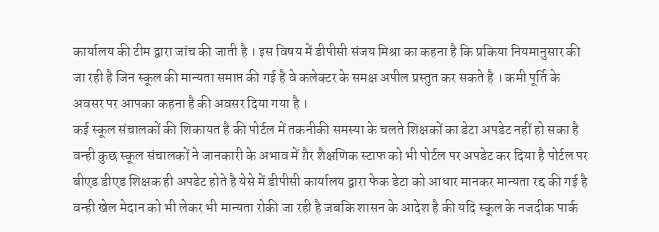कार्यालय की टीम द्वारा जांच की जाती है । इस विषय में डीपीसी संजय मिश्रा का कहना है कि प्रकिया नियमानुसार की जा रही है जिन स्कूल की मान्यता समाप्त की गई है वे कलेक्टर के समक्ष अपील प्रस्तुत कर सकते है । कमी पूर्ति के अवसर पर आपका कहना है की अवसर दिया गया है ।
कई स्कूल संचालकों की शिकायत है की पोर्टल में तकनीकी समस्या के चलते शिक्षकों का डेटा अपडेट नहीं हो सका है वन्ही कुछ स्कूल संचालकों ने जानकारी के अभाव में ग़ैर शैक्षणिक स्टाफ को भी पोर्टल पर अपडेट कर दिया है पोर्टल पर बीएड डीएड शिक्षक ही अपडेट होते है येसे में डीपीसी कार्यालय द्वारा फेक डेटा को आधार मानकर मान्यता रद्द की गई है वन्ही खेल मेदान को भी लेकर भी मान्यता रोकी जा रही है जबकि शासन के आदेश है की यदि स्कूल के नजदीक पार्क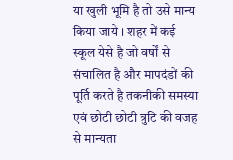या खुली भूमि है तो उसे मान्य किया जाये । शहर में कई स्कूल येसे है जो वर्षों से संचालित है और मापदंडों की पूर्ति करते है तकनीकी समस्या एवं छोटी छोटी त्रुटि की वजह से मान्यता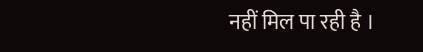नहीं मिल पा रही है ।